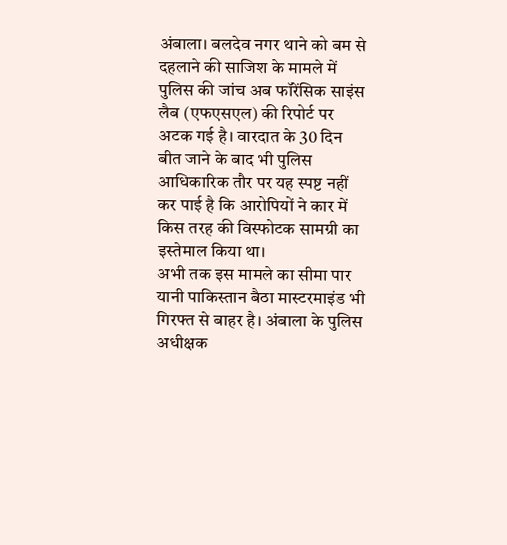अंबाला। बलदेव नगर थाने को बम से दहलाने की साजिश के मामले में पुलिस की जांच अब फॉरेंसिक साइंस लैब (एफएसएल) की रिपोर्ट पर अटक गई है। वारदात के 30 दिन बीत जाने के बाद भी पुलिस आधिकारिक तौर पर यह स्पष्ट नहीं कर पाई है कि आरोपियों ने कार में किस तरह की विस्फोटक सामग्री का इस्तेमाल किया था।
अभी तक इस मामले का सीमा पार यानी पाकिस्तान बैठा मास्टरमाइंड भी गिरफ्त से बाहर है। अंबाला के पुलिस अधीक्षक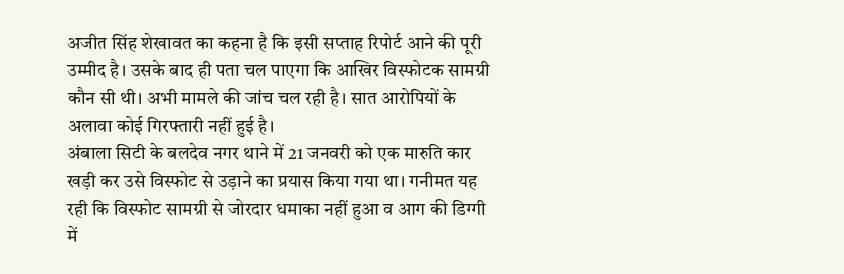अजीत सिंह शेखावत का कहना है कि इसी सप्ताह रिपोर्ट आने की पूरी उम्मीद है। उसके बाद ही पता चल पाएगा कि आखिर विस्फोटक सामग्री कौन सी थी। अभी मामले की जांच चल रही है। सात आरोपियों के अलावा कोई गिरफ्तारी नहीं हुई है।
अंबाला सिटी के बलदेव नगर थाने में 21 जनवरी को एक मारुति कार खड़ी कर उसे विस्फोट से उड़ाने का प्रयास किया गया था। गनीमत यह रही कि विस्फोट सामग्री से जोरदार धमाका नहीं हुआ व आग की डिग्गी में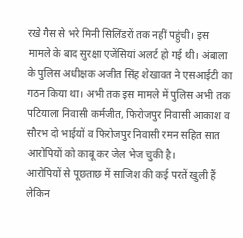रखे गैस से भरे मिनी सिलिंडरों तक नहीं पहुंची। इस मामले के बाद सुरक्षा एजेंसियां अलर्ट हो गई थी। अंबाला के पुलिस अधीक्षक अजीत सिंह शेखावत ने एसआईटी का गठन किया था। अभी तक इस मामले में पुलिस अभी तक पटियाला निवासी कर्मजीत, फिरोजपुर निवासी आकाश व सौरभ दो भाईयों व फिरोजपुर निवासी रमन सहित सात आरोपियों को काबू कर जेल भेज चुकी है।
आरोपियों से पूछताछ में साजिश की कई परतें खुली हैं लेकिन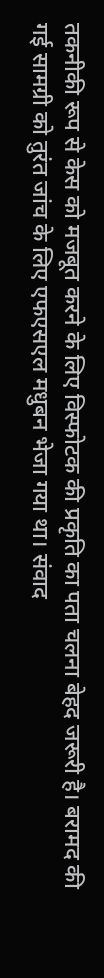तकनीकी रूप से केस को मजबूत करने के लिए विस्फोटक की प्रकृति का पता चलना बेहद जरूरी है। बरामद की गई सामग्री को तुरंत जांच के लिए एफएसएल मधुबन भेजा गया था। संवाद